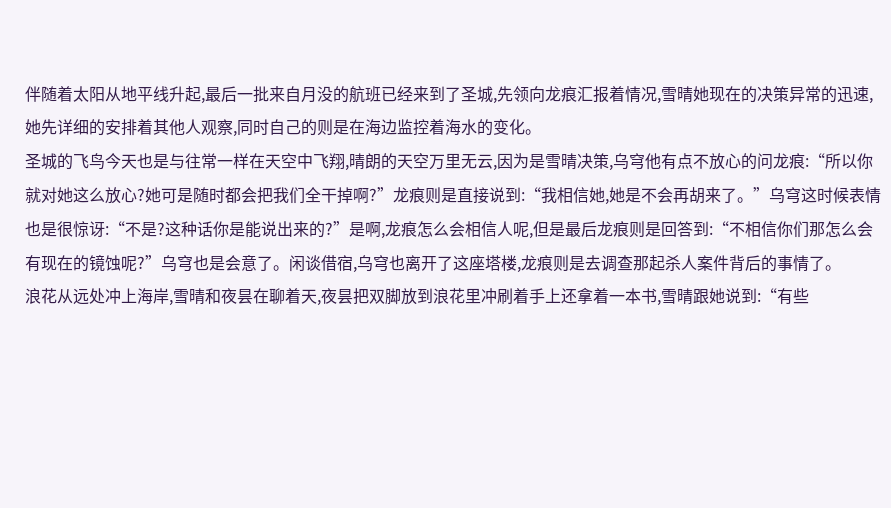伴随着太阳从地平线升起,最后一批来自月没的航班已经来到了圣城,先领向龙痕汇报着情况,雪晴她现在的决策异常的迅速,她先详细的安排着其他人观察,同时自己的则是在海边监控着海水的变化。
圣城的飞鸟今天也是与往常一样在天空中飞翔,晴朗的天空万里无云,因为是雪晴决策,乌穹他有点不放心的问龙痕:“所以你就对她这么放心?她可是随时都会把我们全干掉啊?”龙痕则是直接说到:“我相信她,她是不会再胡来了。”乌穹这时候表情也是很惊讶:“不是?这种话你是能说出来的?”是啊,龙痕怎么会相信人呢,但是最后龙痕则是回答到:“不相信你们那怎么会有现在的镜蚀呢?”乌穹也是会意了。闲谈借宿,乌穹也离开了这座塔楼,龙痕则是去调查那起杀人案件背后的事情了。
浪花从远处冲上海岸,雪晴和夜昙在聊着天,夜昙把双脚放到浪花里冲刷着手上还拿着一本书,雪晴跟她说到:“有些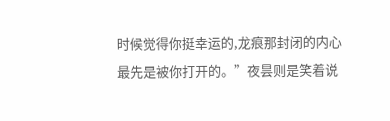时候觉得你挺幸运的,龙痕那封闭的内心最先是被你打开的。”夜昙则是笑着说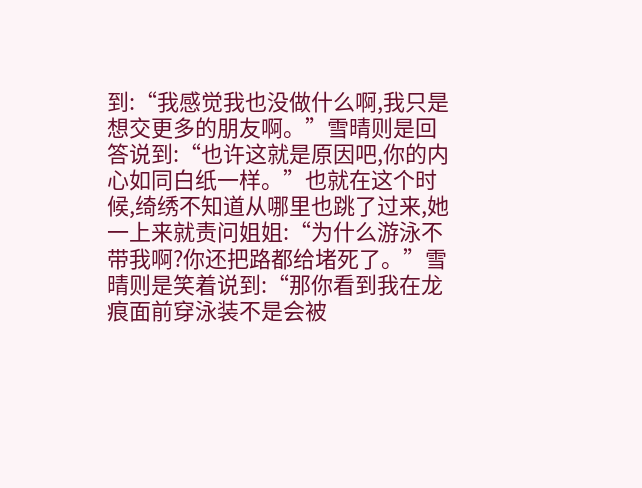到:“我感觉我也没做什么啊,我只是想交更多的朋友啊。”雪晴则是回答说到:“也许这就是原因吧,你的内心如同白纸一样。”也就在这个时候,绮绣不知道从哪里也跳了过来,她一上来就责问姐姐:“为什么游泳不带我啊?你还把路都给堵死了。”雪晴则是笑着说到:“那你看到我在龙痕面前穿泳装不是会被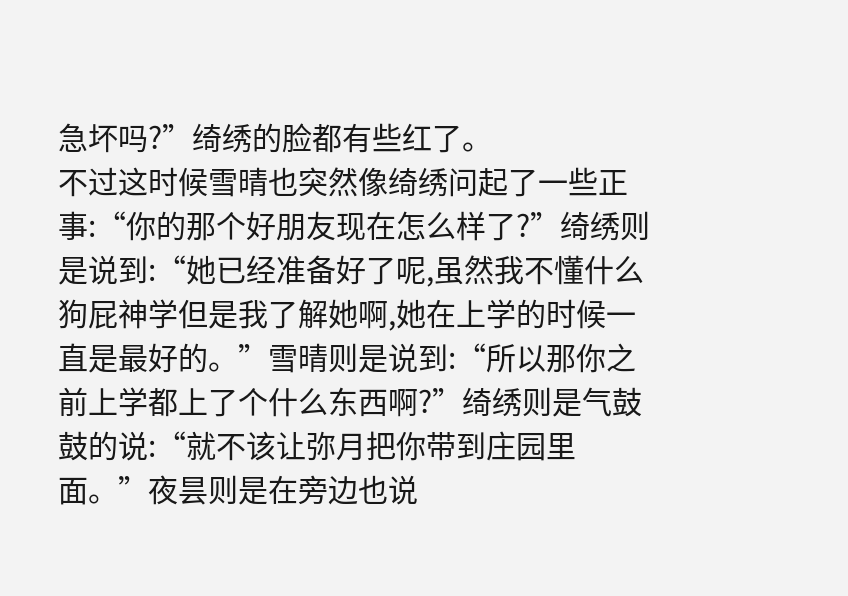急坏吗?”绮绣的脸都有些红了。
不过这时候雪晴也突然像绮绣问起了一些正事:“你的那个好朋友现在怎么样了?”绮绣则是说到:“她已经准备好了呢,虽然我不懂什么狗屁神学但是我了解她啊,她在上学的时候一直是最好的。”雪晴则是说到:“所以那你之前上学都上了个什么东西啊?”绮绣则是气鼓鼓的说:“就不该让弥月把你带到庄园里面。”夜昙则是在旁边也说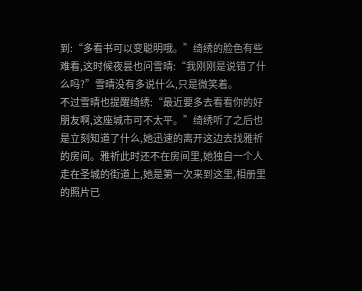到:“多看书可以变聪明哦。”绮绣的脸色有些难看,这时候夜昙也问雪晴:“我刚刚是说错了什么吗?”雪晴没有多说什么,只是微笑着。
不过雪晴也提醒绮绣:“最近要多去看看你的好朋友啊,这座城市可不太平。”绮绣听了之后也是立刻知道了什么,她迅速的离开这边去找雅祈的房间。雅祈此时还不在房间里,她独自一个人走在圣城的街道上,她是第一次来到这里,相册里的照片已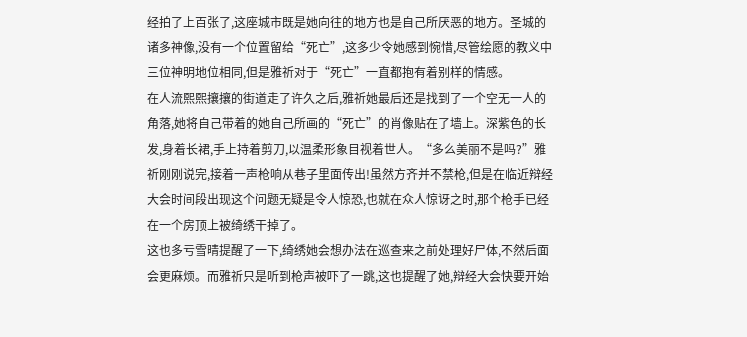经拍了上百张了,这座城市既是她向往的地方也是自己所厌恶的地方。圣城的诸多神像,没有一个位置留给“死亡”,这多少令她感到惋惜,尽管绘愿的教义中三位神明地位相同,但是雅祈对于“死亡”一直都抱有着别样的情感。
在人流熙熙攘攘的街道走了许久之后,雅祈她最后还是找到了一个空无一人的角落,她将自己带着的她自己所画的“死亡”的肖像贴在了墙上。深紫色的长发,身着长裙,手上持着剪刀,以温柔形象目视着世人。“多么美丽不是吗?”雅祈刚刚说完,接着一声枪响从巷子里面传出!虽然方齐并不禁枪,但是在临近辩经大会时间段出现这个问题无疑是令人惊恐,也就在众人惊讶之时,那个枪手已经在一个房顶上被绮绣干掉了。
这也多亏雪晴提醒了一下,绮绣她会想办法在巡查来之前处理好尸体,不然后面会更麻烦。而雅祈只是听到枪声被吓了一跳,这也提醒了她,辩经大会快要开始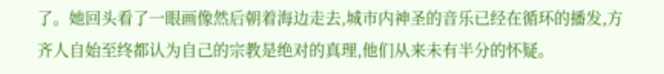了。她回头看了一眼画像然后朝着海边走去,城市内神圣的音乐已经在循环的播发,方齐人自始至终都认为自己的宗教是绝对的真理,他们从来未有半分的怀疑。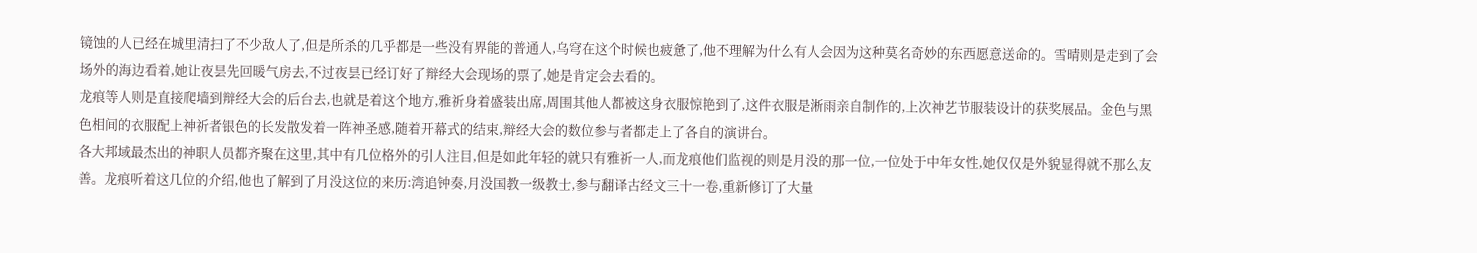镜蚀的人已经在城里清扫了不少敌人了,但是所杀的几乎都是一些没有界能的普通人,乌穹在这个时候也疲惫了,他不理解为什么有人会因为这种莫名奇妙的东西愿意送命的。雪晴则是走到了会场外的海边看着,她让夜昙先回暖气房去,不过夜昙已经订好了辩经大会现场的票了,她是肯定会去看的。
龙痕等人则是直接爬墙到辩经大会的后台去,也就是着这个地方,雅祈身着盛装出席,周围其他人都被这身衣服惊艳到了,这件衣服是淅雨亲自制作的,上次神艺节服装设计的获奖展品。金色与黑色相间的衣服配上神祈者银色的长发散发着一阵神圣感,随着开幕式的结束,辩经大会的数位参与者都走上了各自的演讲台。
各大邦域最杰出的神职人员都齐聚在这里,其中有几位格外的引人注目,但是如此年轻的就只有雅祈一人,而龙痕他们监视的则是月没的那一位,一位处于中年女性,她仅仅是外貌显得就不那么友善。龙痕听着这几位的介绍,他也了解到了月没这位的来历:湾追钟奏,月没国教一级教士,参与翻译古经文三十一卷,重新修订了大量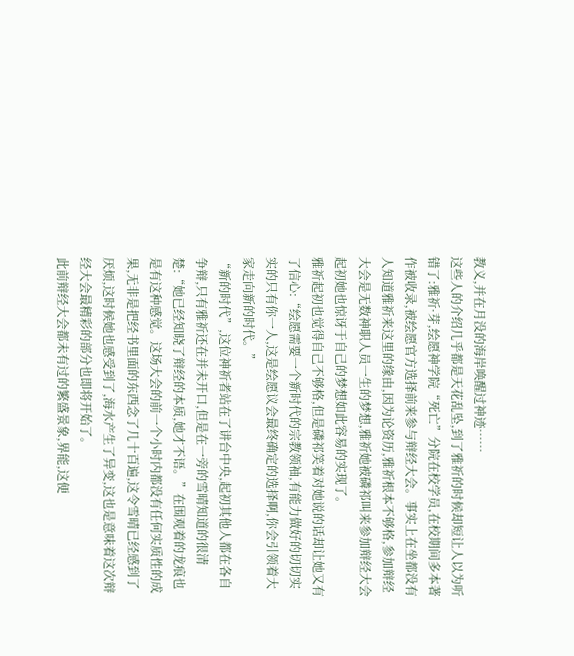教义,并在月没的海岸唤醒过神迹……
这些人的介绍几乎都是天花乱坠,到了雅祈的时候却短让人以为听错了:雅祈·芽,绘愿神学院“死亡”分院在校学员,在校期间多本著作被收录,被绘愿官方选择前来参与辩经大会。事实上在坐都没有人知道雅祈来这里的缘由,因为论资历,雅祈根本不够格,参加辩经大会是无数神职人员一生的梦想,雅祈她被磷祁叫来参加辩经大会起初她也惊讶于自己的梦想如此容易的实现了。
雅祈起初也觉得自己不够格,但是磷祁笑着对她说的话却让她又有了信心:“绘愿需要一个新时代的宗教领袖,有能力做好的切切实实的只有你一人,这是绘愿议会最终确定的选择啊,你会引领着大家走向新的时代。”
“新的时代”,这位神祈者站在了讲台中央,起初其他人都在各自争辩,只有雅祈还在并未开口,但是在一旁的雪晴知道的很清楚:“她已经知晓了辩经的本质,她才不语。”在围观着的龙痕也是有这种感觉。这场大会的前一个小时内都没有任何实质性的成果,无非是把经书里面的东西念了几十百遍,这令雪晴已经感到了厌烦,这时候她也感受到了,海水产生了异变,这也是意味着这次辩经大会最精彩的部分也即将开始了。
此前辩经大会都未有过的繁盛景象,界能,这便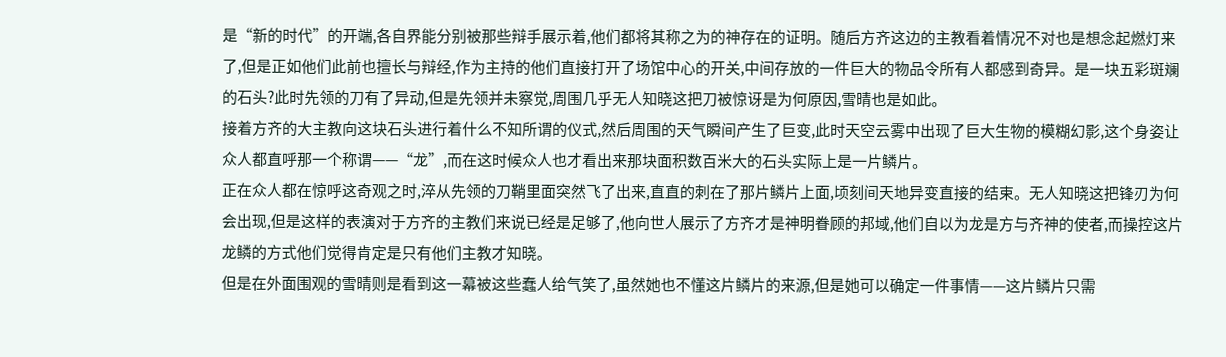是“新的时代”的开端,各自界能分别被那些辩手展示着,他们都将其称之为的神存在的证明。随后方齐这边的主教看着情况不对也是想念起燃灯来了,但是正如他们此前也擅长与辩经,作为主持的他们直接打开了场馆中心的开关,中间存放的一件巨大的物品令所有人都感到奇异。是一块五彩斑斓的石头?此时先领的刀有了异动,但是先领并未察觉,周围几乎无人知晓这把刀被惊讶是为何原因,雪晴也是如此。
接着方齐的大主教向这块石头进行着什么不知所谓的仪式,然后周围的天气瞬间产生了巨变,此时天空云雾中出现了巨大生物的模糊幻影,这个身姿让众人都直呼那一个称谓——“龙”,而在这时候众人也才看出来那块面积数百米大的石头实际上是一片鳞片。
正在众人都在惊呼这奇观之时,淬从先领的刀鞘里面突然飞了出来,直直的刺在了那片鳞片上面,顷刻间天地异变直接的结束。无人知晓这把锋刃为何会出现,但是这样的表演对于方齐的主教们来说已经是足够了,他向世人展示了方齐才是神明眷顾的邦域,他们自以为龙是方与齐神的使者,而操控这片龙鳞的方式他们觉得肯定是只有他们主教才知晓。
但是在外面围观的雪晴则是看到这一幕被这些蠢人给气笑了,虽然她也不懂这片鳞片的来源,但是她可以确定一件事情——这片鳞片只需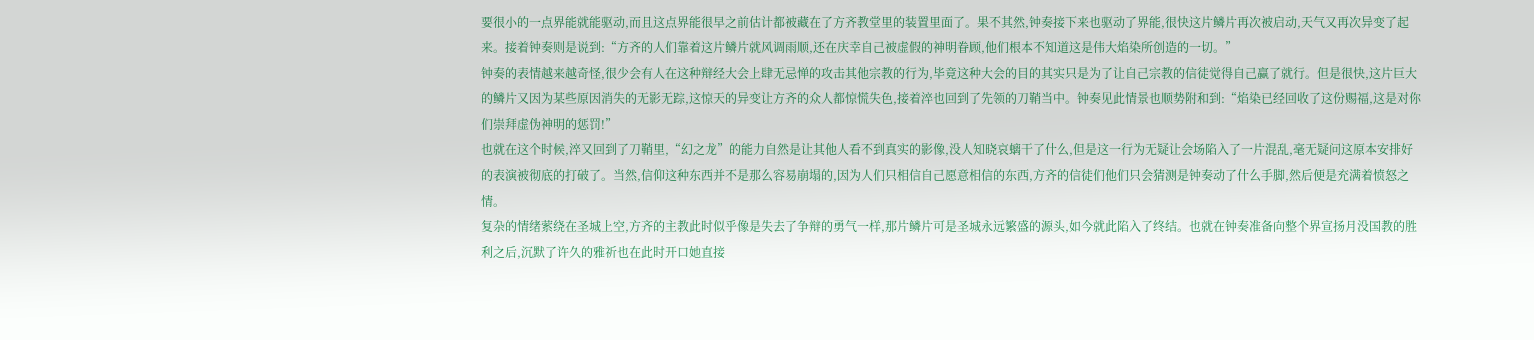要很小的一点界能就能驱动,而且这点界能很早之前估计都被藏在了方齐教堂里的装置里面了。果不其然,钟奏接下来也驱动了界能,很快这片鳞片再次被启动,天气又再次异变了起来。接着钟奏则是说到:“方齐的人们靠着这片鳞片就风调雨顺,还在庆幸自己被虚假的神明眷顾,他们根本不知道这是伟大焰染所创造的一切。”
钟奏的表情越来越奇怪,很少会有人在这种辩经大会上肆无忌惮的攻击其他宗教的行为,毕竟这种大会的目的其实只是为了让自己宗教的信徒觉得自己赢了就行。但是很快,这片巨大的鳞片又因为某些原因消失的无影无踪,这惊天的异变让方齐的众人都惊慌失色,接着淬也回到了先领的刀鞘当中。钟奏见此情景也顺势附和到:“焰染已经回收了这份赐福,这是对你们崇拜虚伪神明的惩罚!”
也就在这个时候,淬又回到了刀鞘里,“幻之龙”的能力自然是让其他人看不到真实的影像,没人知晓哀螭干了什么,但是这一行为无疑让会场陷入了一片混乱,毫无疑问这原本安排好的表演被彻底的打破了。当然,信仰这种东西并不是那么容易崩塌的,因为人们只相信自己愿意相信的东西,方齐的信徒们他们只会猜测是钟奏动了什么手脚,然后便是充满着愤怒之情。
复杂的情绪萦绕在圣城上空,方齐的主教此时似乎像是失去了争辩的勇气一样,那片鳞片可是圣城永远繁盛的源头,如今就此陷入了终结。也就在钟奏准备向整个界宣扬月没国教的胜利之后,沉默了许久的雅祈也在此时开口她直接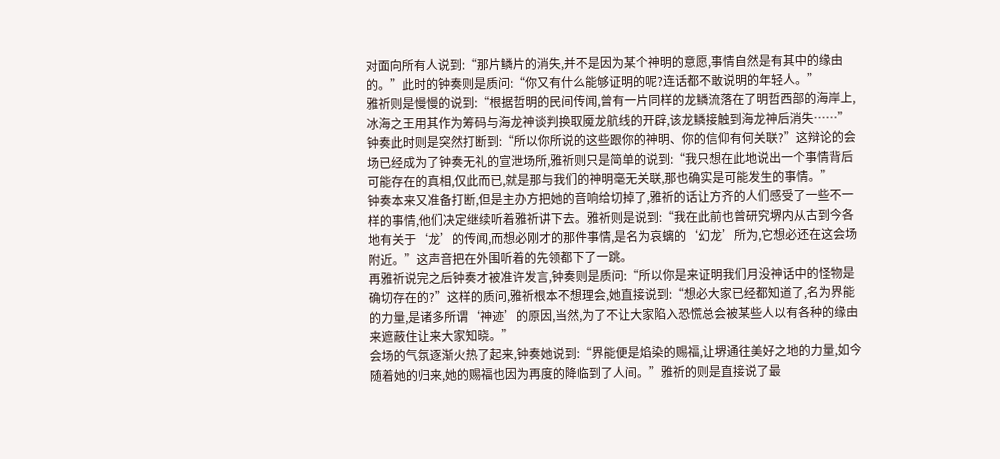对面向所有人说到:“那片鳞片的消失,并不是因为某个神明的意愿,事情自然是有其中的缘由的。”此时的钟奏则是质问:“你又有什么能够证明的呢?连话都不敢说明的年轻人。”
雅祈则是慢慢的说到:“根据哲明的民间传闻,曾有一片同样的龙鳞流落在了明哲西部的海岸上,冰海之王用其作为筹码与海龙神谈判换取魇龙航线的开辟,该龙鳞接触到海龙神后消失……”钟奏此时则是突然打断到:“所以你所说的这些跟你的神明、你的信仰有何关联?”这辩论的会场已经成为了钟奏无礼的宣泄场所,雅祈则只是简单的说到:“我只想在此地说出一个事情背后可能存在的真相,仅此而已,就是那与我们的神明毫无关联,那也确实是可能发生的事情。”
钟奏本来又准备打断,但是主办方把她的音响给切掉了,雅祈的话让方齐的人们感受了一些不一样的事情,他们决定继续听着雅祈讲下去。雅祈则是说到:“我在此前也曾研究堺内从古到今各地有关于‘龙’的传闻,而想必刚才的那件事情,是名为哀螭的‘幻龙’所为,它想必还在这会场附近。”这声音把在外围听着的先领都下了一跳。
再雅祈说完之后钟奏才被准许发言,钟奏则是质问:“所以你是来证明我们月没神话中的怪物是确切存在的?”这样的质问,雅祈根本不想理会,她直接说到:“想必大家已经都知道了,名为界能的力量,是诸多所谓‘神迹’的原因,当然,为了不让大家陷入恐慌总会被某些人以有各种的缘由来遮蔽住让来大家知晓。”
会场的气氛逐渐火热了起来,钟奏她说到:“界能便是焰染的赐福,让堺通往美好之地的力量,如今随着她的归来,她的赐福也因为再度的降临到了人间。”雅祈的则是直接说了最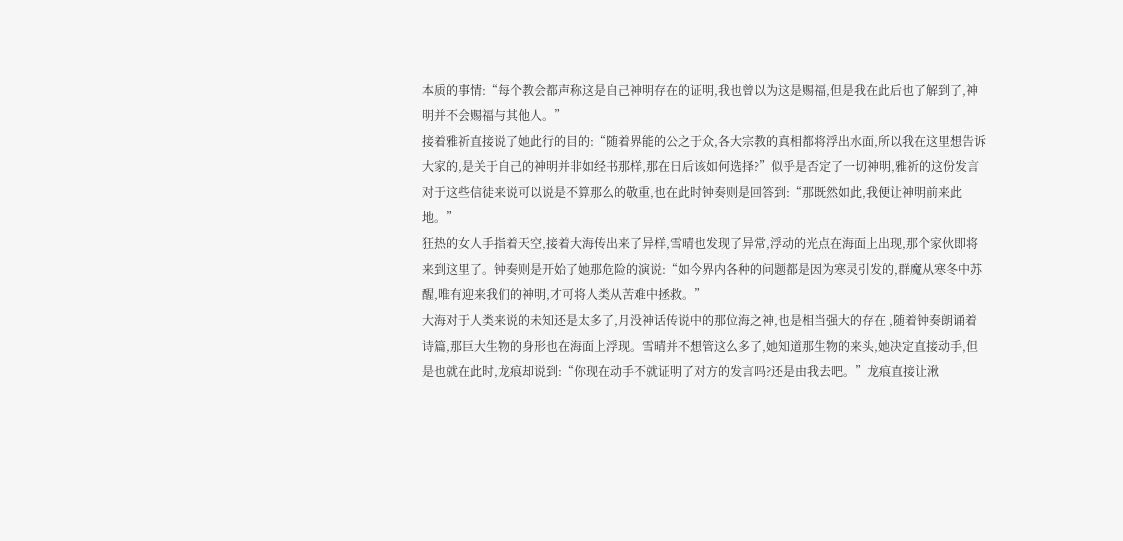本质的事情:“每个教会都声称这是自己神明存在的证明,我也曾以为这是赐福,但是我在此后也了解到了,神明并不会赐福与其他人。”
接着雅祈直接说了她此行的目的:“随着界能的公之于众,各大宗教的真相都将浮出水面,所以我在这里想告诉大家的,是关于自己的神明并非如经书那样,那在日后该如何选择?”似乎是否定了一切神明,雅祈的这份发言对于这些信徒来说可以说是不算那么的敬重,也在此时钟奏则是回答到:“那既然如此,我便让神明前来此地。”
狂热的女人手指着天空,接着大海传出来了异样,雪晴也发现了异常,浮动的光点在海面上出现,那个家伙即将来到这里了。钟奏则是开始了她那危险的演说:“如今界内各种的问题都是因为寒灵引发的,群魔从寒冬中苏醒,唯有迎来我们的神明,才可将人类从苦难中拯救。”
大海对于人类来说的未知还是太多了,月没神话传说中的那位海之神,也是相当强大的存在 ,随着钟奏朗诵着诗篇,那巨大生物的身形也在海面上浮现。雪晴并不想管这么多了,她知道那生物的来头,她决定直接动手,但是也就在此时,龙痕却说到:“你现在动手不就证明了对方的发言吗?还是由我去吧。”龙痕直接让湫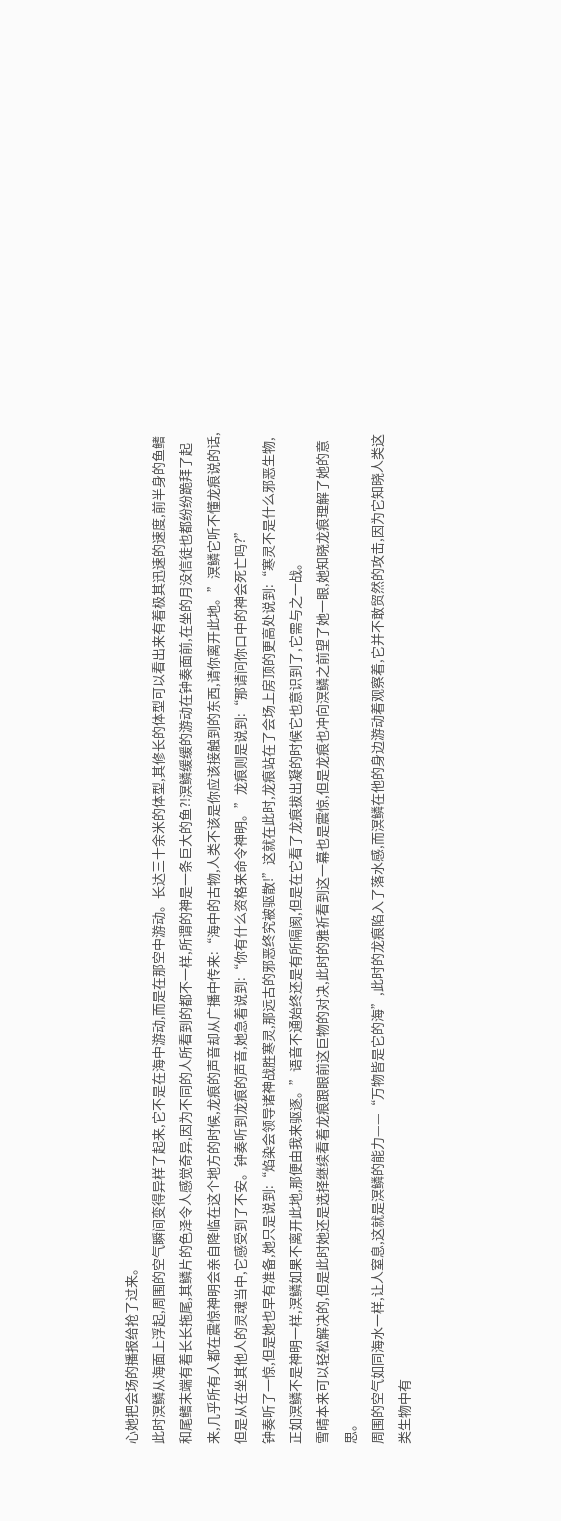心她把会场的播报给抢了过来。
此时溟鳞从海面上浮起,周围的空气瞬间变得异样了起来,它不是在海中游动,而是在那空中游动。长达三十余米的体型,其修长的体型可以看出来有着极其迅速的速度,前半身的鱼鳍和尾鳍末端有着长长拖尾,其鳞片的色泽令人感觉奇异,因为不同的人所看到的都不一样,所谓的神是一条巨大的鱼?!溟鳞缓缓的游动在钟奏面前,在坐的月没信徒也都纷纷跪拜了起来,几乎所有人都在震惊神明会亲自降临在这个地方的时候,龙痕的声音却从广播中传来:“海中的古物,人类不该是你应该接触到的东西,请你离开此地。”溟鳞它听不懂龙痕说的话,但是从在坐其他人的灵魂当中,它感受到了不安。钟奏听到龙痕的声音,她急着说到:“你有什么资格来命令神明。”龙痕则是说到:“那请问你口中的神会死亡吗?”
钟奏听了一惊,但是她也早有准备,她只是说到:“焰染会领导诸神战胜寒灵,那远古的邪恶终究被驱散!”这就在此时,龙痕站在了会场上房顶的更高处说到:“寒灵不是什么邪恶生物,正如溟鳞不是神明一样,溟鳞如果不离开此地,那便由我来驱逐。”语音不通始终还是有所隔阂,但是在它看了龙痕拔出凝的时候它也意识到了,它需与之一战。
雪晴本来可以轻松解决的,但是此时她还是选择继续看着龙痕跟眼前这巨物的对决,此时的雅祈看到这一幕也是震惊,但是龙痕也冲向溟鳞之前望了她一眼,她知晓龙痕理解了她的意思。
周围的空气如同海水一样,让人窒息,这就是溟鳞的能力——“万物皆是它的海”,此时的龙痕陷入了落水感,而溟鳞在他的身边游动着观察着,它并不敢贸然的攻击,因为它知晓人类这类生物中有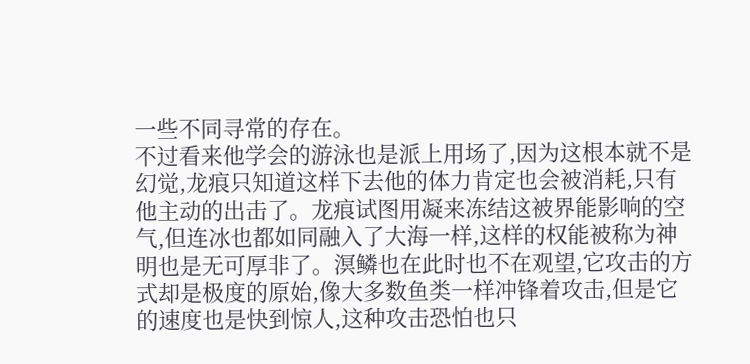一些不同寻常的存在。
不过看来他学会的游泳也是派上用场了,因为这根本就不是幻觉,龙痕只知道这样下去他的体力肯定也会被消耗,只有他主动的出击了。龙痕试图用凝来冻结这被界能影响的空气,但连冰也都如同融入了大海一样,这样的权能被称为神明也是无可厚非了。溟鳞也在此时也不在观望,它攻击的方式却是极度的原始,像大多数鱼类一样冲锋着攻击,但是它的速度也是快到惊人,这种攻击恐怕也只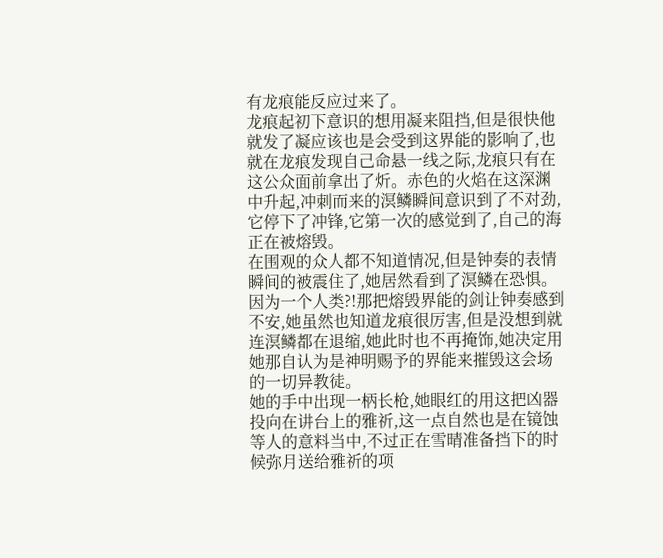有龙痕能反应过来了。
龙痕起初下意识的想用凝来阻挡,但是很快他就发了凝应该也是会受到这界能的影响了,也就在龙痕发现自己命悬一线之际,龙痕只有在这公众面前拿出了炘。赤色的火焰在这深渊中升起,冲刺而来的溟鳞瞬间意识到了不对劲,它停下了冲锋,它第一次的感觉到了,自己的海正在被熔毁。
在围观的众人都不知道情况,但是钟奏的表情瞬间的被震住了,她居然看到了溟鳞在恐惧。因为一个人类?!那把熔毁界能的剑让钟奏感到不安,她虽然也知道龙痕很厉害,但是没想到就连溟鳞都在退缩,她此时也不再掩饰,她决定用她那自认为是神明赐予的界能来摧毁这会场的一切异教徒。
她的手中出现一柄长枪,她眼红的用这把凶器投向在讲台上的雅祈,这一点自然也是在镜蚀等人的意料当中,不过正在雪晴准备挡下的时候弥月送给雅祈的项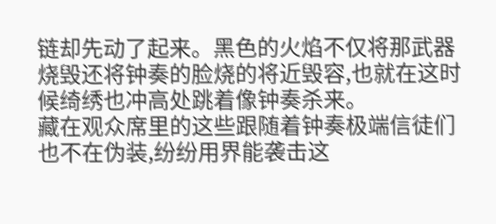链却先动了起来。黑色的火焰不仅将那武器烧毁还将钟奏的脸烧的将近毁容,也就在这时候绮绣也冲高处跳着像钟奏杀来。
藏在观众席里的这些跟随着钟奏极端信徒们也不在伪装,纷纷用界能袭击这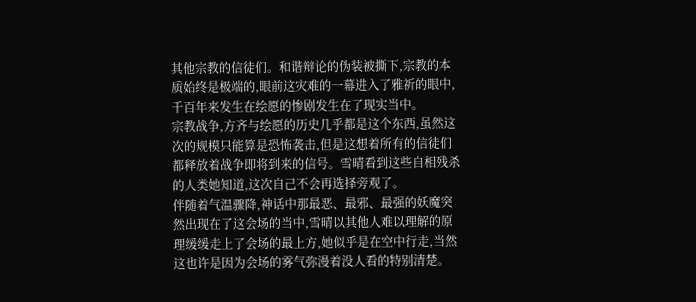其他宗教的信徒们。和谐辩论的伪装被撕下,宗教的本质始终是极端的,眼前这灾难的一幕进入了雅祈的眼中,千百年来发生在绘愿的惨剧发生在了现实当中。
宗教战争,方齐与绘愿的历史几乎都是这个东西,虽然这次的规模只能算是恐怖袭击,但是这想着所有的信徒们都释放着战争即将到来的信号。雪晴看到这些自相残杀的人类她知道,这次自己不会再选择旁观了。
伴随着气温骤降,神话中那最恶、最邪、最强的妖魔突然出现在了这会场的当中,雪晴以其他人难以理解的原理缓缓走上了会场的最上方,她似乎是在空中行走,当然这也许是因为会场的雾气弥漫着没人看的特别清楚。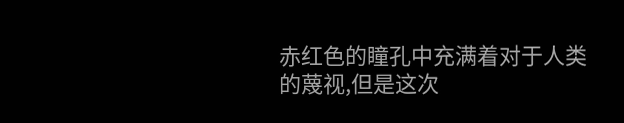赤红色的瞳孔中充满着对于人类的蔑视,但是这次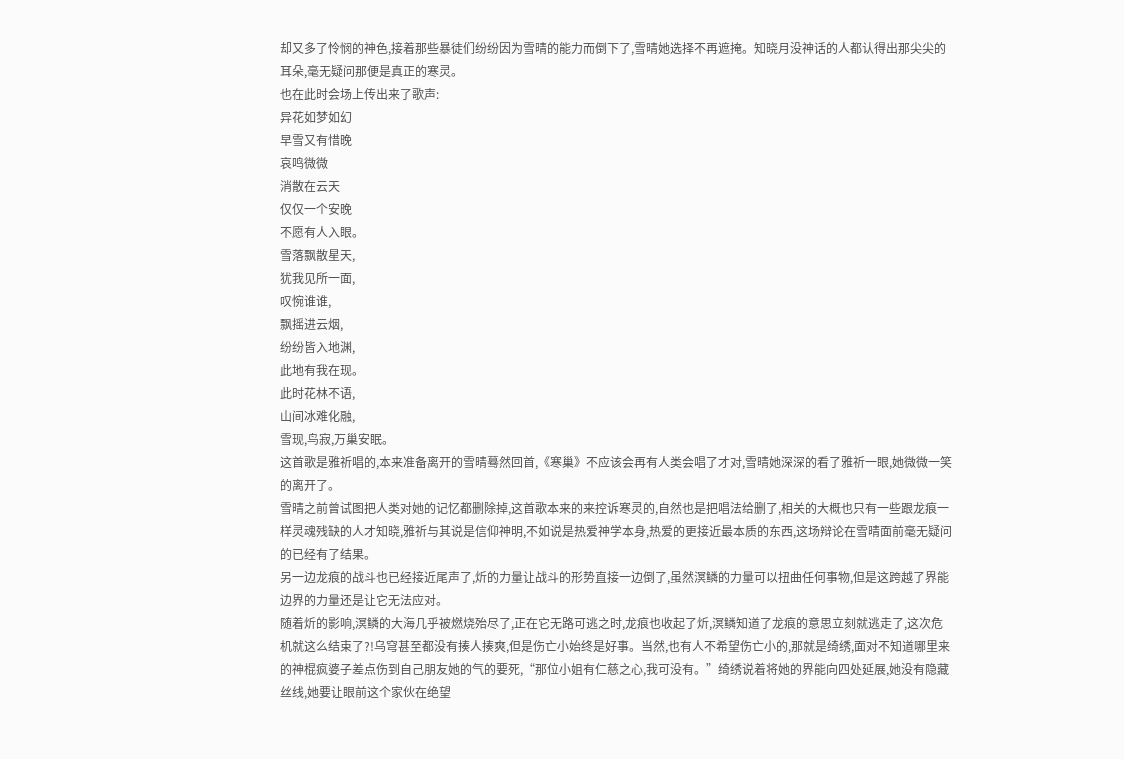却又多了怜悯的神色,接着那些暴徒们纷纷因为雪晴的能力而倒下了,雪晴她选择不再遮掩。知晓月没神话的人都认得出那尖尖的耳朵,毫无疑问那便是真正的寒灵。
也在此时会场上传出来了歌声:
异花如梦如幻
早雪又有惜晚
哀鸣微微
消散在云天
仅仅一个安晚
不愿有人入眼。
雪落飘散星天,
犹我见所一面,
叹惋谁谁,
飘摇进云烟,
纷纷皆入地渊,
此地有我在现。
此时花林不语,
山间冰难化融,
雪现,鸟寂,万巢安眠。
这首歌是雅祈唱的,本来准备离开的雪晴蓦然回首,《寒巢》不应该会再有人类会唱了才对,雪晴她深深的看了雅祈一眼,她微微一笑的离开了。
雪晴之前曾试图把人类对她的记忆都删除掉,这首歌本来的来控诉寒灵的,自然也是把唱法给删了,相关的大概也只有一些跟龙痕一样灵魂残缺的人才知晓,雅祈与其说是信仰神明,不如说是热爱神学本身,热爱的更接近最本质的东西,这场辩论在雪晴面前毫无疑问的已经有了结果。
另一边龙痕的战斗也已经接近尾声了,炘的力量让战斗的形势直接一边倒了,虽然溟鳞的力量可以扭曲任何事物,但是这跨越了界能边界的力量还是让它无法应对。
随着炘的影响,溟鳞的大海几乎被燃烧殆尽了,正在它无路可逃之时,龙痕也收起了炘,溟鳞知道了龙痕的意思立刻就逃走了,这次危机就这么结束了?!乌穹甚至都没有揍人揍爽,但是伤亡小始终是好事。当然,也有人不希望伤亡小的,那就是绮绣,面对不知道哪里来的神棍疯婆子差点伤到自己朋友她的气的要死,“那位小姐有仁慈之心,我可没有。”绮绣说着将她的界能向四处延展,她没有隐藏丝线,她要让眼前这个家伙在绝望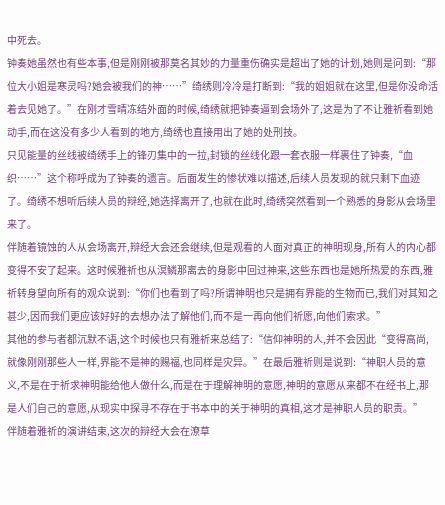中死去。
钟奏她虽然也有些本事,但是刚刚被那莫名其妙的力量重伤确实是超出了她的计划,她则是问到:“那位大小姐是寒灵吗?她会被我们的神……”绮绣则冷冷是打断到:“我的姐姐就在这里,但是你没命活着去见她了。”在刚才雪晴冻结外面的时候,绮绣就把钟奏逼到会场外了,这是为了不让雅祈看到她动手,而在这没有多少人看到的地方,绮绣也直接用出了她的处刑技。
只见能量的丝线被绮绣手上的锋刃集中的一拉,封锁的丝线化跟一套衣服一样裹住了钟奏,“血织……”这个称呼成为了钟奏的遗言。后面发生的惨状难以描述,后续人员发现的就只剩下血迹了。绮绣不想听后续人员的辩经,她选择离开了,也就在此时,绮绣突然看到一个熟悉的身影从会场里来了。
伴随着镜蚀的人从会场离开,辩经大会还会继续,但是观看的人面对真正的神明现身,所有人的内心都变得不安了起来。这时候雅祈也从溟鳞那离去的身影中回过神来,这些东西也是她所热爱的东西,雅祈转身望向所有的观众说到:“你们也看到了吗?所谓神明也只是拥有界能的生物而已,我们对其知之甚少,因而我们更应该好好的去想办法了解他们,而不是一再向他们祈愿,向他们索求。”
其他的参与者都沉默不语,这个时候也只有雅祈来总结了:“信仰神明的人,并不会因此“变得高尚,就像刚刚那些人一样,界能不是神的赐福,也同样是灾异。”在最后雅祈则是说到:“神职人员的意义,不是在于祈求神明能给他人做什么,而是在于理解神明的意愿,神明的意愿从来都不在经书上,那是人们自己的意愿,从现实中探寻不存在于书本中的关于神明的真相,这才是神职人员的职责。”
伴随着雅祈的演讲结束,这次的辩经大会在潦草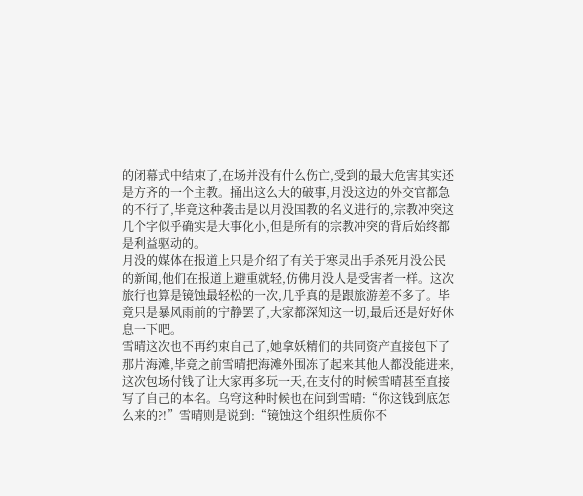的闭幕式中结束了,在场并没有什么伤亡,受到的最大危害其实还是方齐的一个主教。捅出这么大的破事,月没这边的外交官都急的不行了,毕竟这种袭击是以月没国教的名义进行的,宗教冲突这几个字似乎确实是大事化小,但是所有的宗教冲突的背后始终都是利益驱动的。
月没的媒体在报道上只是介绍了有关于寒灵出手杀死月没公民的新闻,他们在报道上避重就轻,仿佛月没人是受害者一样。这次旅行也算是镜蚀最轻松的一次,几乎真的是跟旅游差不多了。毕竟只是暴风雨前的宁静罢了,大家都深知这一切,最后还是好好休息一下吧。
雪晴这次也不再约束自己了,她拿妖精们的共同资产直接包下了那片海滩,毕竟之前雪晴把海滩外围冻了起来其他人都没能进来,这次包场付钱了让大家再多玩一天,在支付的时候雪晴甚至直接写了自己的本名。乌穹这种时候也在问到雪晴:“你这钱到底怎么来的?!”雪晴则是说到:“镜蚀这个组织性质你不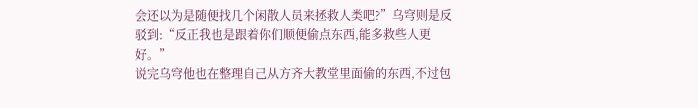会还以为是随便找几个闲散人员来拯救人类吧?”乌穹则是反驳到:“反正我也是跟着你们顺便偷点东西,能多救些人更好。”
说完乌穹他也在整理自己从方齐大教堂里面偷的东西,不过包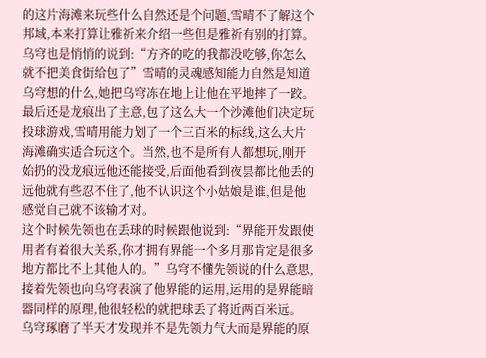的这片海滩来玩些什么自然还是个问题,雪晴不了解这个邦域,本来打算让雅祈来介绍一些但是雅祈有别的打算。乌穹也是悄悄的说到:“方齐的吃的我都没吃够,你怎么就不把美食街给包了”雪晴的灵魂感知能力自然是知道乌穹想的什么,她把乌穹冻在地上让他在平地摔了一跤。
最后还是龙痕出了主意,包了这么大一个沙滩他们决定玩投球游戏,雪晴用能力划了一个三百米的标线,这么大片海滩确实适合玩这个。当然,也不是所有人都想玩,刚开始扔的没龙痕远他还能接受,后面他看到夜昙都比他丢的远他就有些忍不住了,他不认识这个小姑娘是谁,但是他感觉自己就不该输才对。
这个时候先领也在丢球的时候跟他说到:“界能开发跟使用者有着很大关系,你才拥有界能一个多月那肯定是很多地方都比不上其他人的。”乌穹不懂先领说的什么意思,接着先领也向乌穹表演了他界能的运用,运用的是界能暗器同样的原理,他很轻松的就把球丢了将近两百米远。
乌穹琢磨了半天才发现并不是先领力气大而是界能的原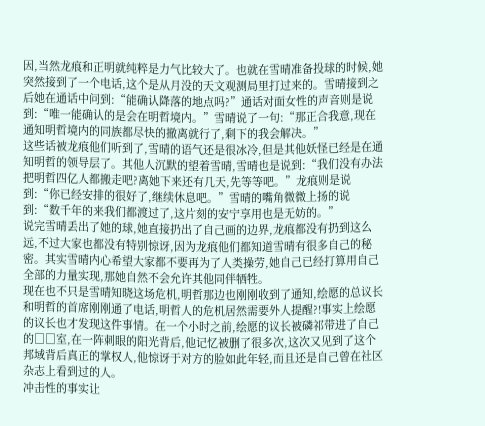因,当然龙痕和正明就纯粹是力气比较大了。也就在雪晴准备投球的时候,她突然接到了一个电话,这个是从月没的天文观测局里打过来的。雪晴接到之后她在通话中问到:“能确认降落的地点吗?”通话对面女性的声音则是说到:“唯一能确认的是会在明哲境内。”雪晴说了一句:“那正合我意,现在通知明哲境内的同族都尽快的撤离就行了,剩下的我会解决。”
这些话被龙痕他们听到了,雪晴的语气还是很冰冷,但是其他妖怪已经是在通知明哲的领导层了。其他人沉默的望着雪晴,雪晴也是说到:“我们没有办法把明哲四亿人都搬走吧?离她下来还有几天,先等等吧。”龙痕则是说到:“你已经安排的很好了,继续休息吧。”雪晴的嘴角微微上扬的说到:“数千年的来我们都渡过了,这片刻的安宁享用也是无妨的。”
说完雪晴丢出了她的球,她直接扔出了自己画的边界,龙痕都没有扔到这么远,不过大家也都没有特别惊讶,因为龙痕他们都知道雪晴有很多自己的秘密。其实雪晴内心希望大家都不要再为了人类操劳,她自己已经打算用自己全部的力量实现,那她自然不会允许其他同伴牺牲。
现在也不只是雪晴知晓这场危机,明哲那边也刚刚收到了通知,绘愿的总议长和明哲的首席刚刚通了电话,明哲人的危机居然需要外人提醒?!事实上绘愿的议长也才发现这件事情。在一个小时之前,绘愿的议长被磷祁带进了自己的□□室,在一阵刺眼的阳光背后,他记忆被删了很多次,这次又见到了这个邦域背后真正的掌权人,他惊讶于对方的脸如此年轻,而且还是自己曾在社区杂志上看到过的人。
冲击性的事实让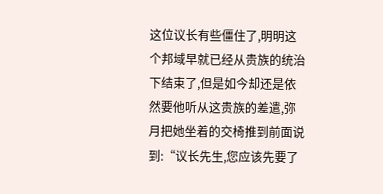这位议长有些僵住了,明明这个邦域早就已经从贵族的统治下结束了,但是如今却还是依然要他听从这贵族的差遣,弥月把她坐着的交椅推到前面说到:“议长先生,您应该先要了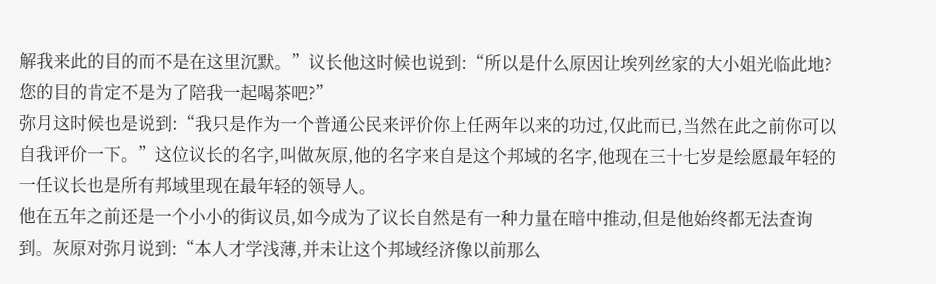解我来此的目的而不是在这里沉默。”议长他这时候也说到:“所以是什么原因让埃列丝家的大小姐光临此地?您的目的肯定不是为了陪我一起喝茶吧?”
弥月这时候也是说到:“我只是作为一个普通公民来评价你上任两年以来的功过,仅此而已,当然在此之前你可以自我评价一下。”这位议长的名字,叫做灰原,他的名字来自是这个邦域的名字,他现在三十七岁是绘愿最年轻的一任议长也是所有邦域里现在最年轻的领导人。
他在五年之前还是一个小小的街议员,如今成为了议长自然是有一种力量在暗中推动,但是他始终都无法查询到。灰原对弥月说到:“本人才学浅薄,并未让这个邦域经济像以前那么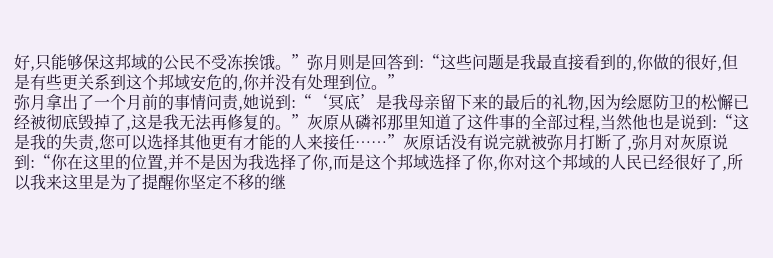好,只能够保这邦域的公民不受冻挨饿。”弥月则是回答到:“这些问题是我最直接看到的,你做的很好,但是有些更关系到这个邦域安危的,你并没有处理到位。”
弥月拿出了一个月前的事情问责,她说到:“‘冥底’是我母亲留下来的最后的礼物,因为绘愿防卫的松懈已经被彻底毁掉了,这是我无法再修复的。”灰原从磷祁那里知道了这件事的全部过程,当然他也是说到:“这是我的失责,您可以选择其他更有才能的人来接任……”灰原话没有说完就被弥月打断了,弥月对灰原说到:“你在这里的位置,并不是因为我选择了你,而是这个邦域选择了你,你对这个邦域的人民已经很好了,所以我来这里是为了提醒你坚定不移的继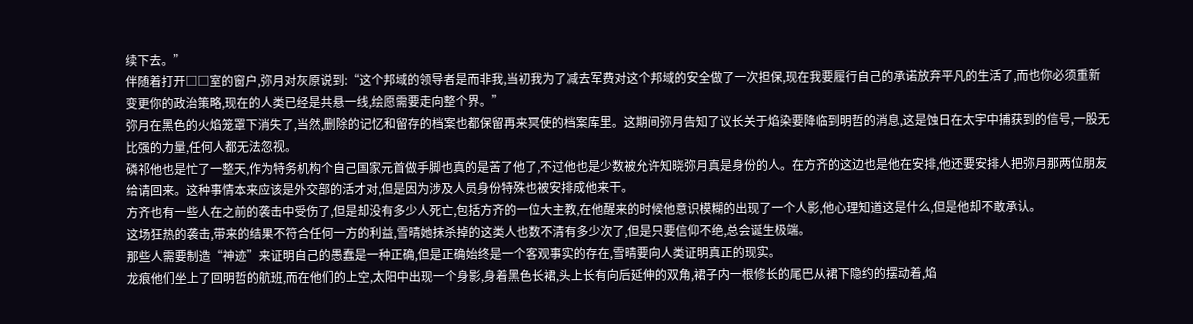续下去。”
伴随着打开□□室的窗户,弥月对灰原说到:“这个邦域的领导者是而非我,当初我为了减去军费对这个邦域的安全做了一次担保,现在我要履行自己的承诺放弃平凡的生活了,而也你必须重新变更你的政治策略,现在的人类已经是共悬一线,绘愿需要走向整个界。”
弥月在黑色的火焰笼罩下消失了,当然,删除的记忆和留存的档案也都保留再来冥使的档案库里。这期间弥月告知了议长关于焰染要降临到明哲的消息,这是蚀日在太宇中捕获到的信号,一股无比强的力量,任何人都无法忽视。
磷祁他也是忙了一整天,作为特务机构个自己国家元首做手脚也真的是苦了他了,不过他也是少数被允许知晓弥月真是身份的人。在方齐的这边也是他在安排,他还要安排人把弥月那两位朋友给请回来。这种事情本来应该是外交部的活才对,但是因为涉及人员身份特殊也被安排成他来干。
方齐也有一些人在之前的袭击中受伤了,但是却没有多少人死亡,包括方齐的一位大主教,在他醒来的时候他意识模糊的出现了一个人影,他心理知道这是什么,但是他却不敢承认。
这场狂热的袭击,带来的结果不符合任何一方的利益,雪晴她抹杀掉的这类人也数不清有多少次了,但是只要信仰不绝,总会诞生极端。
那些人需要制造“神迹”来证明自己的愚蠢是一种正确,但是正确始终是一个客观事实的存在,雪晴要向人类证明真正的现实。
龙痕他们坐上了回明哲的航班,而在他们的上空,太阳中出现一个身影,身着黑色长裙,头上长有向后延伸的双角,裙子内一根修长的尾巴从裙下隐约的摆动着,焰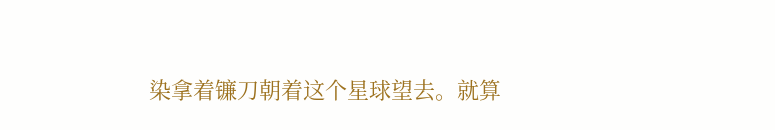染拿着镰刀朝着这个星球望去。就算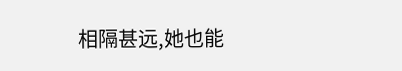相隔甚远,她也能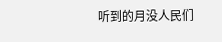听到的月没人民们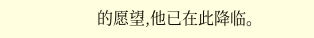的愿望,他已在此降临。